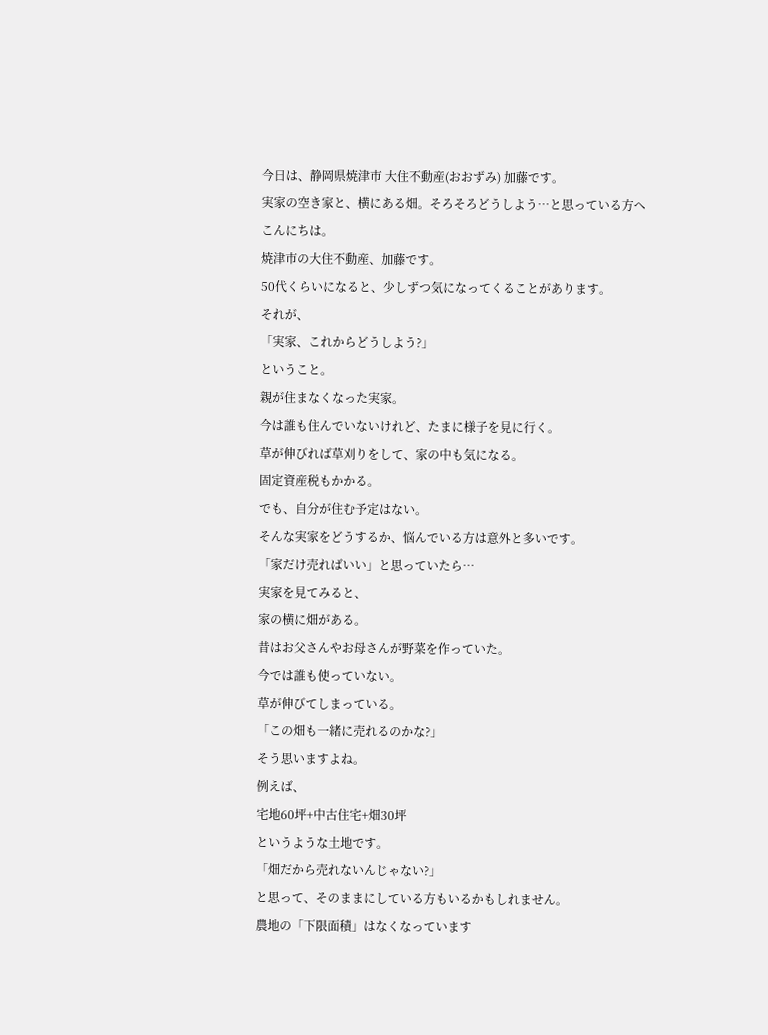今日は、静岡県焼津市 大住不動産(おおずみ) 加藤です。
実家の空き家と、横にある畑。そろそろどうしよう…と思っている方へ
こんにちは。
焼津市の大住不動産、加藤です。
50代くらいになると、少しずつ気になってくることがあります。
それが、
「実家、これからどうしよう?」
ということ。
親が住まなくなった実家。
今は誰も住んでいないけれど、たまに様子を見に行く。
草が伸びれば草刈りをして、家の中も気になる。
固定資産税もかかる。
でも、自分が住む予定はない。
そんな実家をどうするか、悩んでいる方は意外と多いです。
「家だけ売ればいい」と思っていたら…
実家を見てみると、
家の横に畑がある。
昔はお父さんやお母さんが野菜を作っていた。
今では誰も使っていない。
草が伸びてしまっている。
「この畑も一緒に売れるのかな?」
そう思いますよね。
例えば、
宅地60坪+中古住宅+畑30坪
というような土地です。
「畑だから売れないんじゃない?」
と思って、そのままにしている方もいるかもしれません。
農地の「下限面積」はなくなっています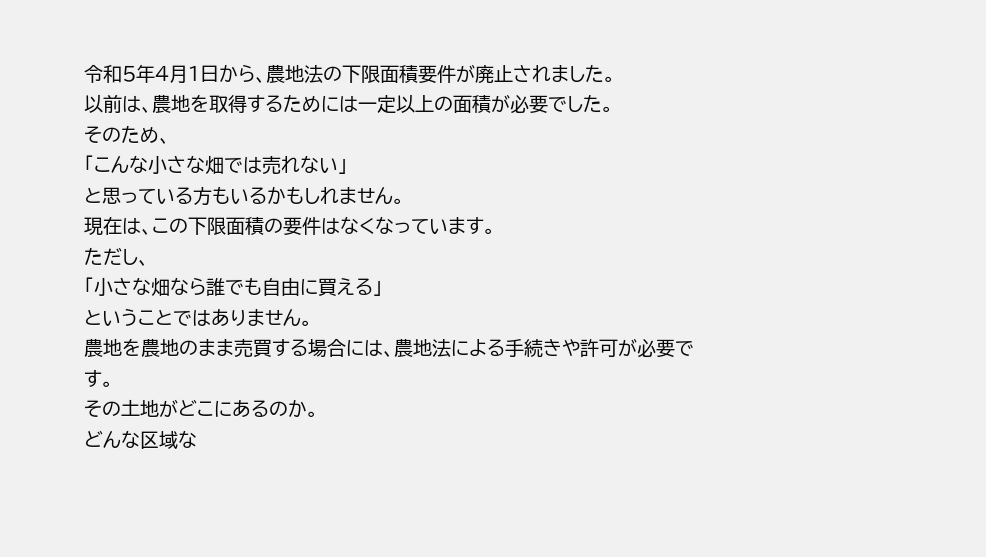令和5年4月1日から、農地法の下限面積要件が廃止されました。
以前は、農地を取得するためには一定以上の面積が必要でした。
そのため、
「こんな小さな畑では売れない」
と思っている方もいるかもしれません。
現在は、この下限面積の要件はなくなっています。
ただし、
「小さな畑なら誰でも自由に買える」
ということではありません。
農地を農地のまま売買する場合には、農地法による手続きや許可が必要です。
その土地がどこにあるのか。
どんな区域な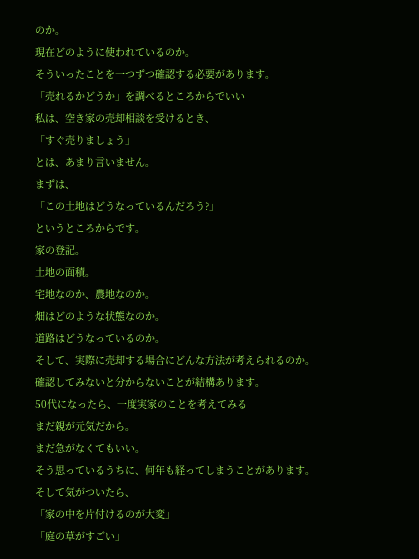のか。
現在どのように使われているのか。
そういったことを一つずつ確認する必要があります。
「売れるかどうか」を調べるところからでいい
私は、空き家の売却相談を受けるとき、
「すぐ売りましょう」
とは、あまり言いません。
まずは、
「この土地はどうなっているんだろう?」
というところからです。
家の登記。
土地の面積。
宅地なのか、農地なのか。
畑はどのような状態なのか。
道路はどうなっているのか。
そして、実際に売却する場合にどんな方法が考えられるのか。
確認してみないと分からないことが結構あります。
50代になったら、一度実家のことを考えてみる
まだ親が元気だから。
まだ急がなくてもいい。
そう思っているうちに、何年も経ってしまうことがあります。
そして気がついたら、
「家の中を片付けるのが大変」
「庭の草がすごい」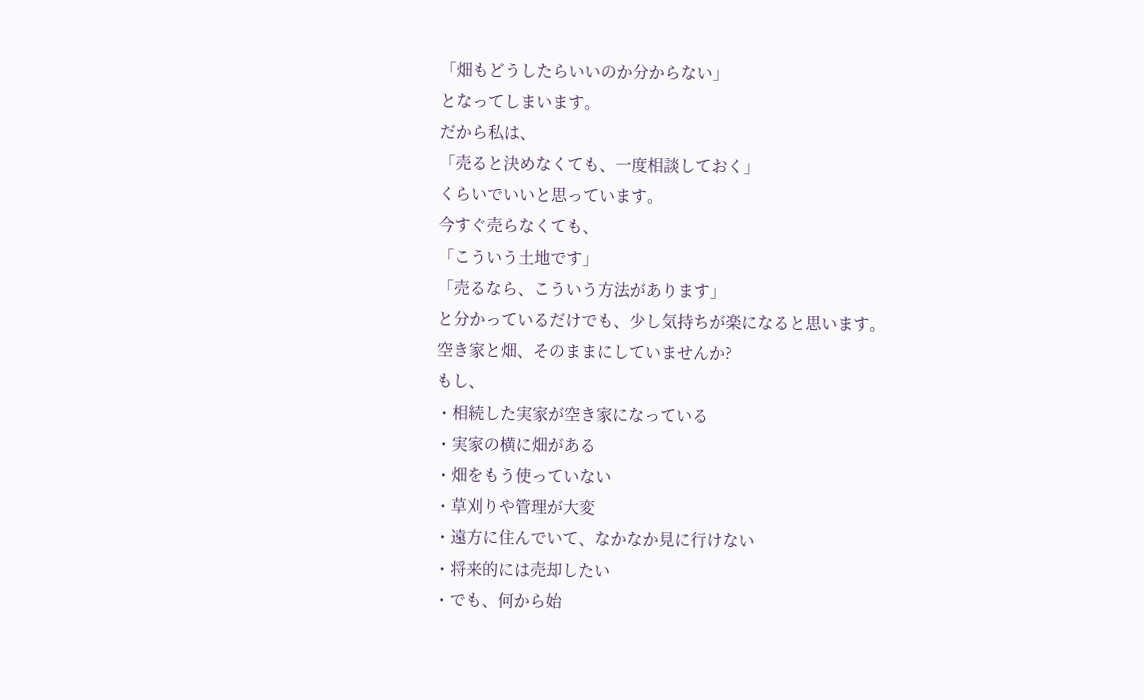「畑もどうしたらいいのか分からない」
となってしまいます。
だから私は、
「売ると決めなくても、一度相談しておく」
くらいでいいと思っています。
今すぐ売らなくても、
「こういう土地です」
「売るなら、こういう方法があります」
と分かっているだけでも、少し気持ちが楽になると思います。
空き家と畑、そのままにしていませんか?
もし、
・相続した実家が空き家になっている
・実家の横に畑がある
・畑をもう使っていない
・草刈りや管理が大変
・遠方に住んでいて、なかなか見に行けない
・将来的には売却したい
・でも、何から始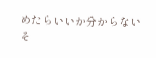めたらいいか分からない
そ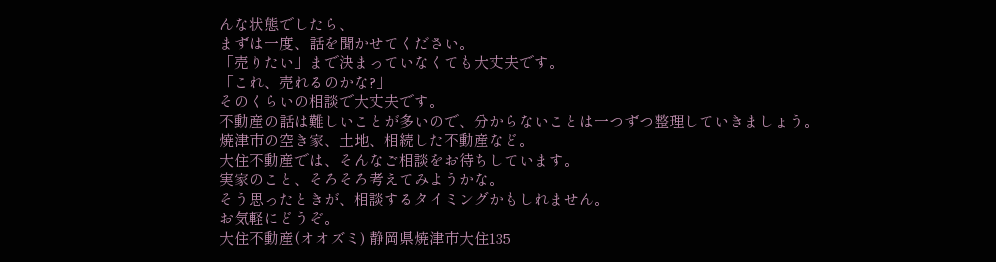んな状態でしたら、
まずは一度、話を聞かせてください。
「売りたい」まで決まっていなくても大丈夫です。
「これ、売れるのかな?」
そのくらいの相談で大丈夫です。
不動産の話は難しいことが多いので、分からないことは一つずつ整理していきましょう。
焼津市の空き家、土地、相続した不動産など。
大住不動産では、そんなご相談をお待ちしています。
実家のこと、そろそろ考えてみようかな。
そう思ったときが、相談するタイミングかもしれません。
お気軽にどうぞ。
大住不動産(オオズミ) 静岡県焼津市大住135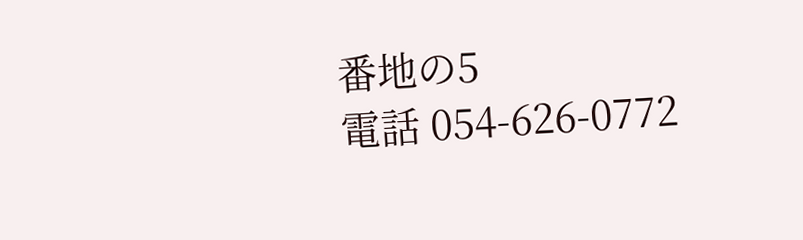番地の5
電話 054-626-0772